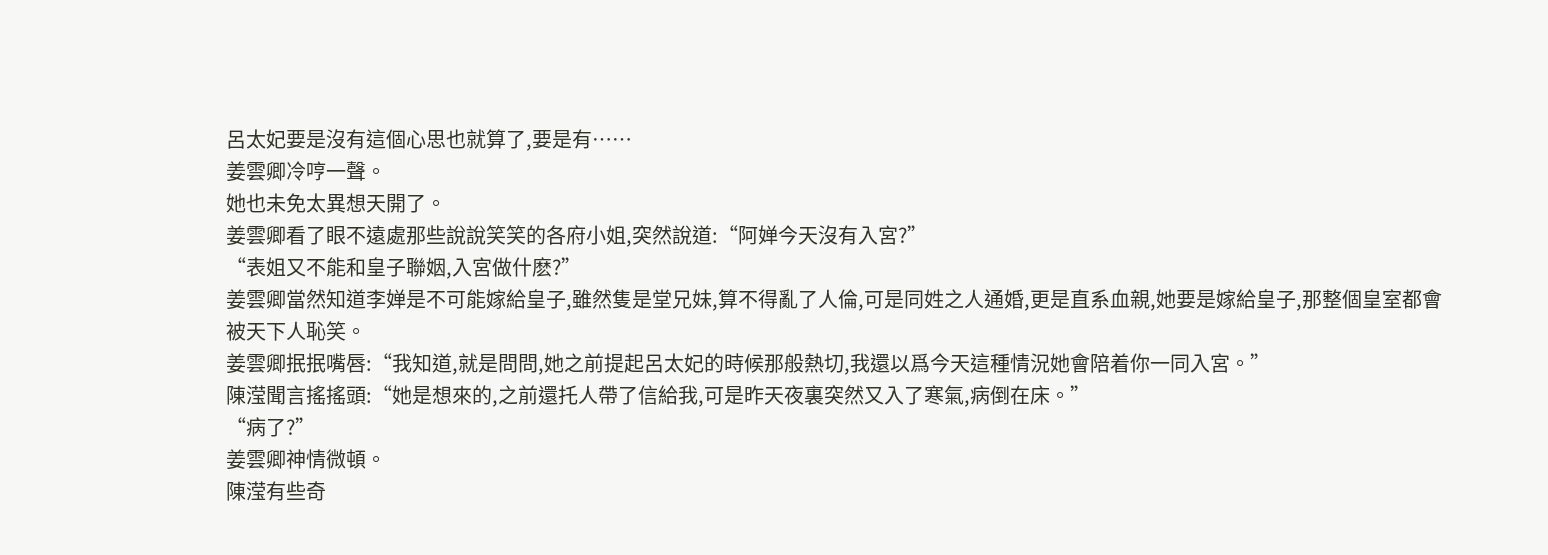呂太妃要是沒有這個心思也就算了,要是有……
姜雲卿冷哼一聲。
她也未免太異想天開了。
姜雲卿看了眼不遠處那些說說笑笑的各府小姐,突然說道:“阿婵今天沒有入宮?”
“表姐又不能和皇子聯姻,入宮做什麽?”
姜雲卿當然知道李婵是不可能嫁給皇子,雖然隻是堂兄妹,算不得亂了人倫,可是同姓之人通婚,更是直系血親,她要是嫁給皇子,那整個皇室都會被天下人恥笑。
姜雲卿抿抿嘴唇:“我知道,就是問問,她之前提起呂太妃的時候那般熱切,我還以爲今天這種情況她會陪着你一同入宮。”
陳滢聞言搖搖頭:“她是想來的,之前還托人帶了信給我,可是昨天夜裏突然又入了寒氣,病倒在床。”
“病了?”
姜雲卿神情微頓。
陳滢有些奇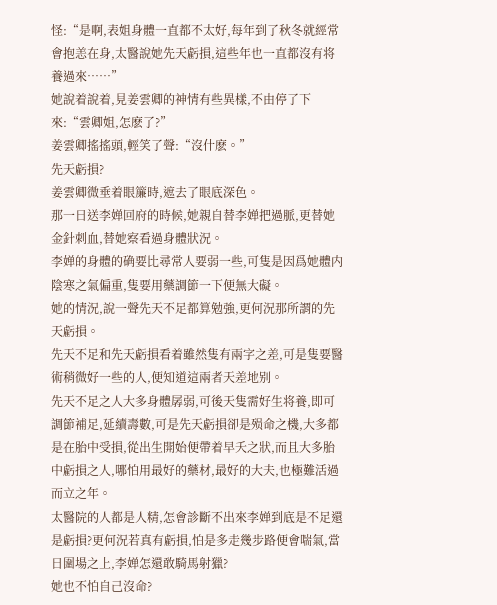怪:“是啊,表姐身體一直都不太好,每年到了秋冬就經常會抱恙在身,太醫說她先天虧損,這些年也一直都沒有将養過來……”
她說着說着,見姜雲卿的神情有些異樣,不由停了下來:“雲卿姐,怎麽了?”
姜雲卿搖搖頭,輕笑了聲:“沒什麽。”
先天虧損?
姜雲卿微垂着眼簾時,遮去了眼底深色。
那一日送李婵回府的時候,她親自替李婵把過脈,更替她金針刺血,替她察看過身體狀況。
李婵的身體的确要比尋常人要弱一些,可隻是因爲她體内陰寒之氣偏重,隻要用藥調節一下便無大礙。
她的情況,說一聲先天不足都算勉強,更何況那所謂的先天虧損。
先天不足和先天虧損看着雖然隻有兩字之差,可是隻要醫術稍微好一些的人,便知道這兩者天差地别。
先天不足之人大多身體孱弱,可後天隻需好生将養,即可調節補足,延續壽數,可是先天虧損卻是殒命之機,大多都是在胎中受損,從出生開始便帶着早夭之狀,而且大多胎中虧損之人,哪怕用最好的藥材,最好的大夫,也極難活過而立之年。
太醫院的人都是人精,怎會診斷不出來李婵到底是不足還是虧損?更何況若真有虧損,怕是多走幾步路便會喘氣,當日圍場之上,李婵怎還敢騎馬射獵?
她也不怕自己沒命?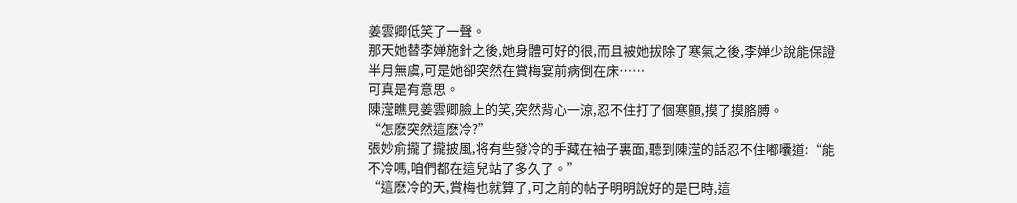姜雲卿低笑了一聲。
那天她替李婵施針之後,她身體可好的很,而且被她拔除了寒氣之後,李婵少說能保證半月無虞,可是她卻突然在賞梅宴前病倒在床……
可真是有意思。
陳滢瞧見姜雲卿臉上的笑,突然背心一涼,忍不住打了個寒顫,摸了摸胳膊。
“怎麽突然這麽冷?”
張妙俞攏了攏披風,将有些發冷的手藏在袖子裏面,聽到陳滢的話忍不住嘟囔道:“能不冷嗎,咱們都在這兒站了多久了。”
“這麽冷的天,賞梅也就算了,可之前的帖子明明說好的是巳時,這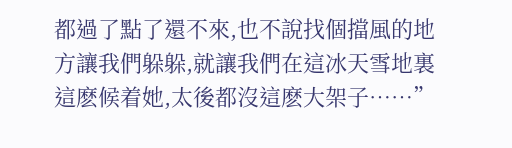都過了點了還不來,也不說找個擋風的地方讓我們躲躲,就讓我們在這冰天雪地裏這麽候着她,太後都沒這麽大架子……”